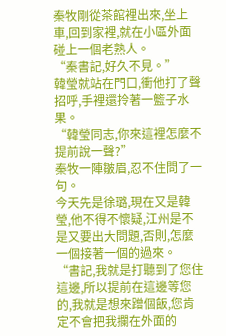秦牧剛從茶館裡出來,坐上車,回到家裡,就在小區外面碰上一個老熟人。
“秦書記,好久不見。”
韓瑩就站在門口,衝他打了聲招呼,手裡還拎著一籃子水果。
“韓瑩同志,你來這裡怎麼不提前說一聲?”
秦牧一陣皺眉,忍不住問了一句。
今天先是徐璐,現在又是韓瑩,他不得不懷疑,江州是不是又要出大問題,否則,怎麼一個接著一個的過來。
“書記,我就是打聽到了您住這邊,所以提前在這邊等您的,我就是想來蹭個飯,您肯定不會把我攔在外面的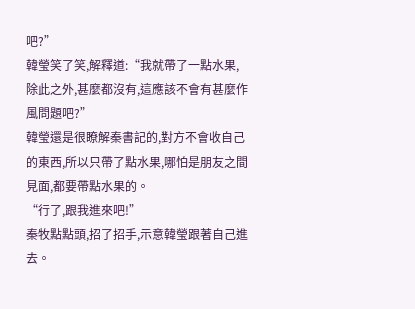吧?”
韓瑩笑了笑,解釋道:“我就帶了一點水果,除此之外,甚麼都沒有,這應該不會有甚麼作風問題吧?”
韓瑩還是很瞭解秦書記的,對方不會收自己的東西,所以只帶了點水果,哪怕是朋友之間見面,都要帶點水果的。
“行了,跟我進來吧!”
秦牧點點頭,招了招手,示意韓瑩跟著自己進去。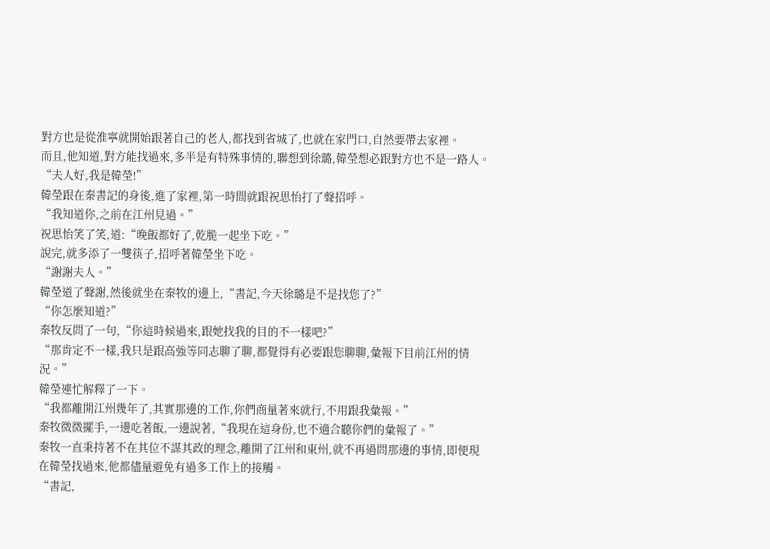對方也是從淮寧就開始跟著自己的老人,都找到省城了,也就在家門口,自然要帶去家裡。
而且,他知道,對方能找過來,多半是有特殊事情的,聯想到徐璐,韓瑩想必跟對方也不是一路人。
“夫人好,我是韓瑩!”
韓瑩跟在秦書記的身後,進了家裡,第一時間就跟祝思怡打了聲招呼。
“我知道你,之前在江州見過。”
祝思怡笑了笑,道:“晚飯都好了,乾脆一起坐下吃。”
說完,就多添了一雙筷子,招呼著韓瑩坐下吃。
“謝謝夫人。”
韓瑩道了聲謝,然後就坐在秦牧的邊上,“書記,今天徐璐是不是找您了?”
“你怎麼知道?”
秦牧反問了一句,“你這時候過來,跟她找我的目的不一樣吧?”
“那肯定不一樣,我只是跟高強等同志聊了聊,都覺得有必要跟您聊聊,彙報下目前江州的情況。”
韓瑩連忙解釋了一下。
“我都離開江州幾年了,其實那邊的工作,你們商量著來就行,不用跟我彙報。”
秦牧微微擺手,一邊吃著飯,一邊說著,“我現在這身份,也不適合聽你們的彙報了。”
秦牧一直秉持著不在其位不謀其政的理念,離開了江州和東州,就不再過問那邊的事情,即便現在韓瑩找過來,他都儘量避免有過多工作上的接觸。
“書記,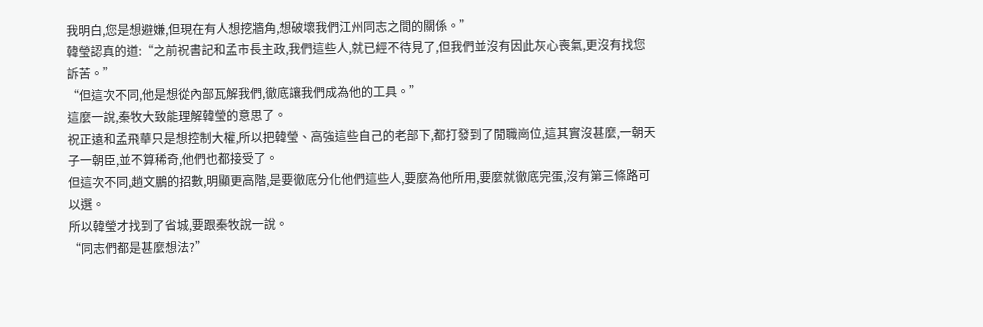我明白,您是想避嫌,但現在有人想挖牆角,想破壞我們江州同志之間的關係。”
韓瑩認真的道:“之前祝書記和孟市長主政,我們這些人,就已經不待見了,但我們並沒有因此灰心喪氣,更沒有找您訴苦。”
“但這次不同,他是想從內部瓦解我們,徹底讓我們成為他的工具。”
這麼一說,秦牧大致能理解韓瑩的意思了。
祝正遠和孟飛華只是想控制大權,所以把韓瑩、高強這些自己的老部下,都打發到了閒職崗位,這其實沒甚麼,一朝天子一朝臣,並不算稀奇,他們也都接受了。
但這次不同,趙文鵬的招數,明顯更高階,是要徹底分化他們這些人,要麼為他所用,要麼就徹底完蛋,沒有第三條路可以選。
所以韓瑩才找到了省城,要跟秦牧說一說。
“同志們都是甚麼想法?”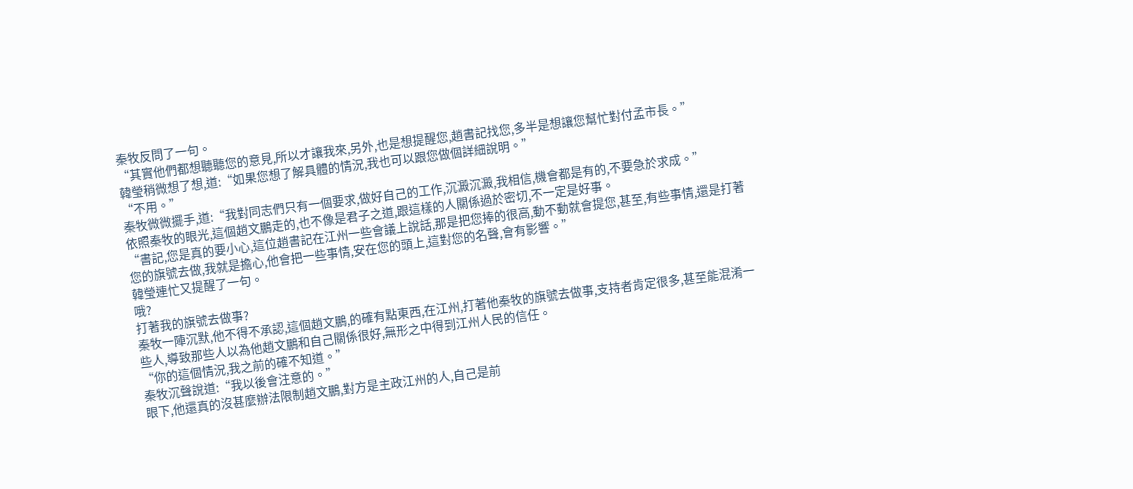秦牧反問了一句。
“其實他們都想聽聽您的意見,所以才讓我來,另外,也是想提醒您,趙書記找您,多半是想讓您幫忙對付孟市長。”
韓瑩稍微想了想,道:“如果您想了解具體的情況,我也可以跟您做個詳細說明。”
“不用。”
秦牧微微擺手,道:“我對同志們只有一個要求,做好自己的工作,沉澱沉澱,我相信,機會都是有的,不要急於求成。”
依照秦牧的眼光,這個趙文鵬走的,也不像是君子之道,跟這樣的人關係過於密切,不一定是好事。
“書記,您是真的要小心,這位趙書記在江州一些會議上說話,那是把您捧的很高,動不動就會提您,甚至,有些事情,還是打著您的旗號去做,我就是擔心,他會把一些事情,安在您的頭上,這對您的名聲,會有影響。”
韓瑩連忙又提醒了一句。
哦?
打著我的旗號去做事?
秦牧一陣沉默,他不得不承認,這個趙文鵬,的確有點東西,在江州,打著他秦牧的旗號去做事,支持者肯定很多,甚至能混淆一些人,導致那些人以為他趙文鵬和自己關係很好,無形之中得到江州人民的信任。
“你的這個情況,我之前的確不知道。”
秦牧沉聲說道:“我以後會注意的。”
眼下,他還真的沒甚麼辦法限制趙文鵬,對方是主政江州的人,自己是前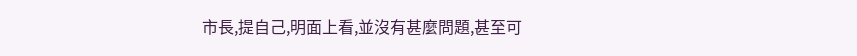市長,提自己,明面上看,並沒有甚麼問題,甚至可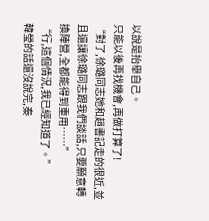以說是抬舉自己。
只能以後再找機會,再做打算了!
“對了,徐璐同志她和趙書記走的很近,並且還讓徐璐同志跟我們談話,只要願意轉換陣營,全都能得到重用……”
“行,這個情況,我已經知道了。”
韓瑩的話還沒說完,秦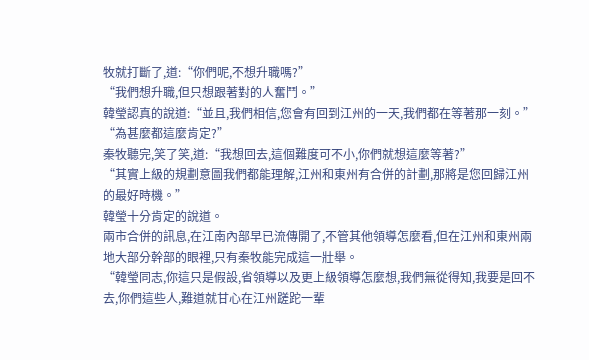牧就打斷了,道:“你們呢,不想升職嗎?”
“我們想升職,但只想跟著對的人奮鬥。”
韓瑩認真的說道:“並且,我們相信,您會有回到江州的一天,我們都在等著那一刻。”
“為甚麼都這麼肯定?”
秦牧聽完,笑了笑,道:“我想回去,這個難度可不小,你們就想這麼等著?”
“其實上級的規劃意圖我們都能理解,江州和東州有合併的計劃,那將是您回歸江州的最好時機。”
韓瑩十分肯定的說道。
兩市合併的訊息,在江南內部早已流傳開了,不管其他領導怎麼看,但在江州和東州兩地大部分幹部的眼裡,只有秦牧能完成這一壯舉。
“韓瑩同志,你這只是假設,省領導以及更上級領導怎麼想,我們無從得知,我要是回不去,你們這些人,難道就甘心在江州蹉跎一輩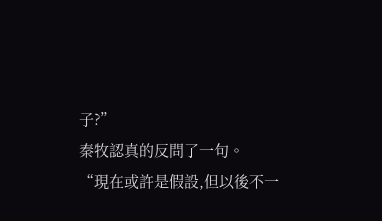子?”
秦牧認真的反問了一句。
“現在或許是假設,但以後不一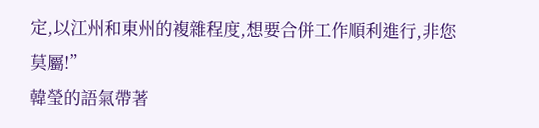定,以江州和東州的複雜程度,想要合併工作順利進行,非您莫屬!”
韓瑩的語氣帶著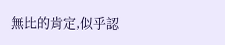無比的肯定,似乎認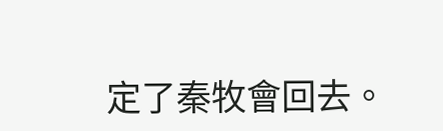定了秦牧會回去。